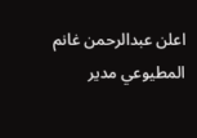اعلن عبدالرحمن غانم المطيوعي مدير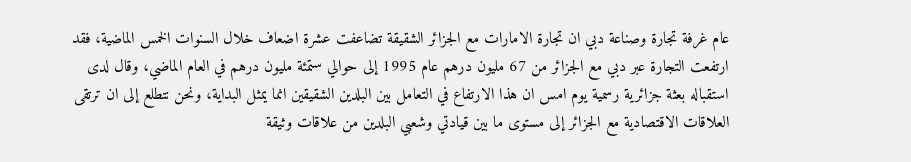عام غرفة تجارة وصناعة دبي ان تجارة الامارات مع الجزائر الشقيقة تضاعفت عشرة اضعاف خلال السنوات الخمس الماضية، فقد ارتفعت التجارة عبر دبي مع الجزائر من 67 مليون درهم عام 1995 إلى حوالي ستمئة مليون درهم في العام الماضي، وقال لدى استقباله بعثة جزائرية رسمية يوم امس ان هذا الارتفاع في التعامل بين البلدين الشقيقين انما يمثل البداية، ونحن نتطلع إلى ان ترتقى العلاقات الاقتصادية مع الجزائر إلى مستوى ما بين قيادتي وشعبي البلدين من علاقات وثيقة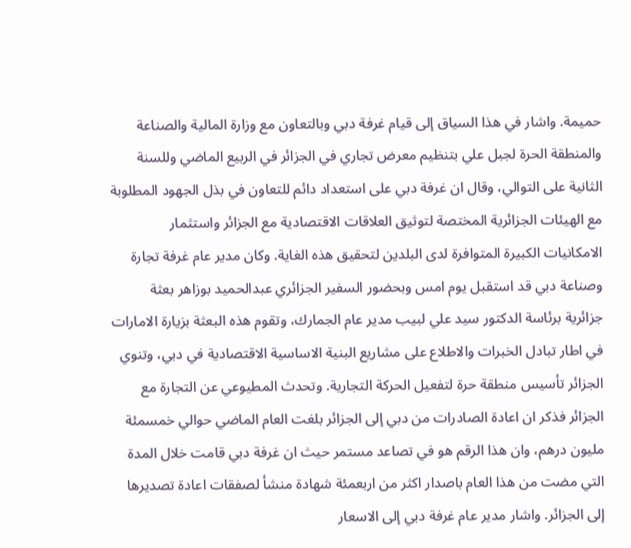حميمة. واشار في هذا السياق إلى قيام غرفة دبي وبالتعاون مع وزارة المالية والصناعة والمنطقة الحرة لجبل علي بتنظيم معرض تجاري في الجزائر في الربيع الماضي وللسنة الثانية على التوالي، وقال ان غرفة دبي على استعداد دائم للتعاون في بذل الجهود المطلوبة مع الهيئات الجزائرية المختصة لتوثيق العلاقات الاقتصادية مع الجزائر واستثمار الامكانيات الكبيرة المتوافرة لدى البلدين لتحقيق هذه الغاية. وكان مدير عام غرفة تجارة وصناعة دبي قد استقبل يوم امس وبحضور السفير الجزائري عبدالحميد بوزاهر بعثة جزائرية برئاسة الدكتور سيد علي لبيب مدير عام الجمارك، وتقوم هذه البعثة بزيارة الامارات في اطار تبادل الخبرات والاطلاع على مشاريع البنية الاساسية الاقتصادية في دبي، وتنوي الجزائر تأسيس منطقة حرة لتفعيل الحركة التجارية. وتحدث المطيوعي عن التجارة مع الجزائر فذكر ان اعادة الصادرات من دبي إلى الجزائر بلغت العام الماضي حوالي خمسمئة مليون درهم، وان هذا الرقم هو في تصاعد مستمر حيث ان غرفة دبي قامت خلال المدة التي مضت من هذا العام باصدار اكثر من اربعمئة شهادة منشأ لصفقات اعادة تصديرها إلى الجزائر. واشار مدير عام غرفة دبي إلى الاسعار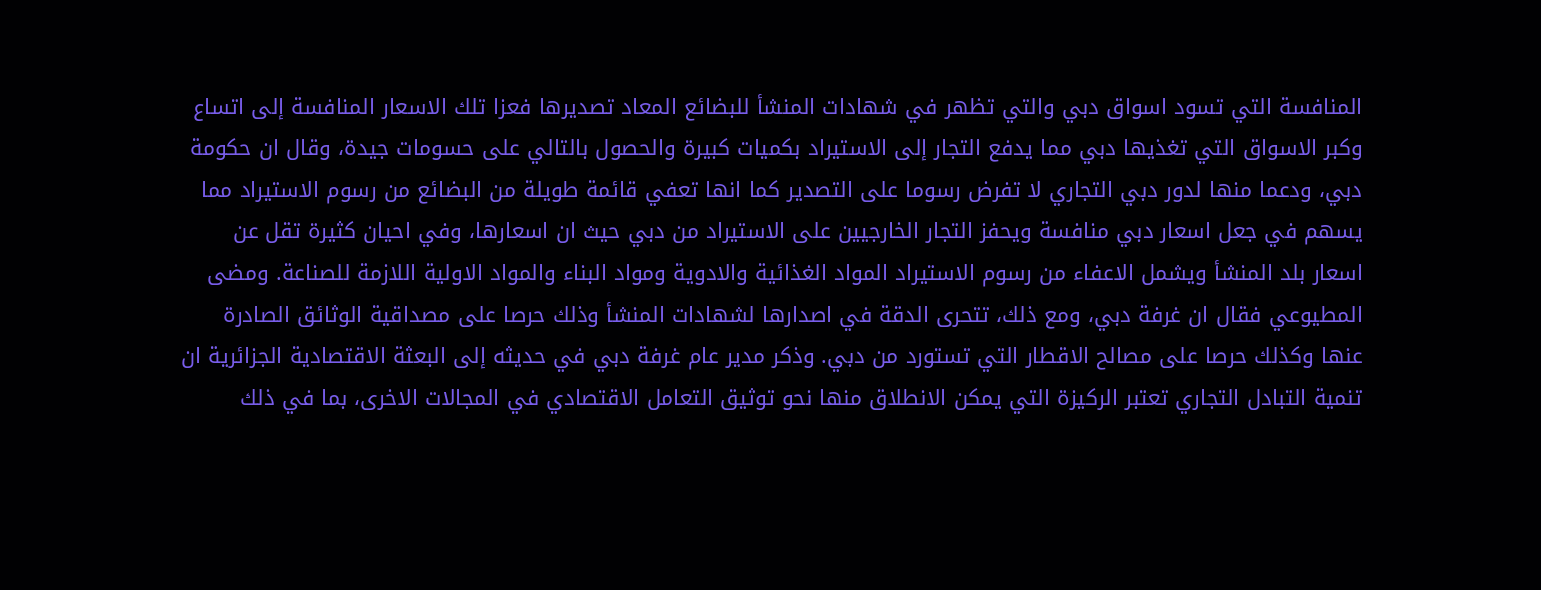المنافسة التي تسود اسواق دبي والتي تظهر في شهادات المنشأ للبضائع المعاد تصديرها فعزا تلك الاسعار المنافسة إلى اتساع وكبر الاسواق التي تغذيها دبي مما يدفع التجار إلى الاستيراد بكميات كبيرة والحصول بالتالي على حسومات جيدة، وقال ان حكومة دبي، ودعما منها لدور دبي التجاري لا تفرض رسوما على التصدير كما انها تعفي قائمة طويلة من البضائع من رسوم الاستيراد مما يسهم في جعل اسعار دبي منافسة ويحفز التجار الخارجيين على الاستيراد من دبي حيث ان اسعارها، وفي احيان كثيرة تقل عن اسعار بلد المنشأ ويشمل الاعفاء من رسوم الاستيراد المواد الغذائية والادوية ومواد البناء والمواد الاولية اللازمة للصناعة. ومضى المطيوعي فقال ان غرفة دبي، ومع ذلك، تتحرى الدقة في اصدارها لشهادات المنشأ وذلك حرصا على مصداقية الوثائق الصادرة عنها وكذلك حرصا على مصالح الاقطار التي تستورد من دبي. وذكر مدير عام غرفة دبي في حديثه إلى البعثة الاقتصادية الجزائرية ان تنمية التبادل التجاري تعتبر الركيزة التي يمكن الانطلاق منها نحو توثيق التعامل الاقتصادي في المجالات الاخرى، بما في ذلك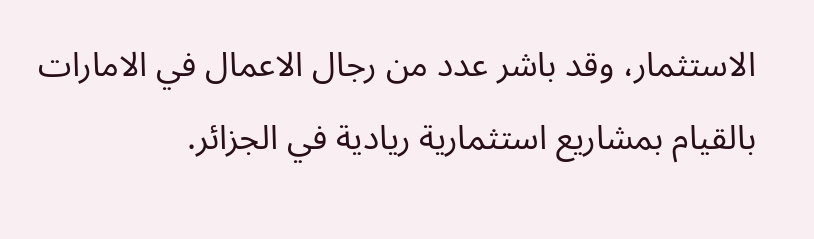الاستثمار، وقد باشر عدد من رجال الاعمال في الامارات بالقيام بمشاريع استثمارية ريادية في الجزائر.